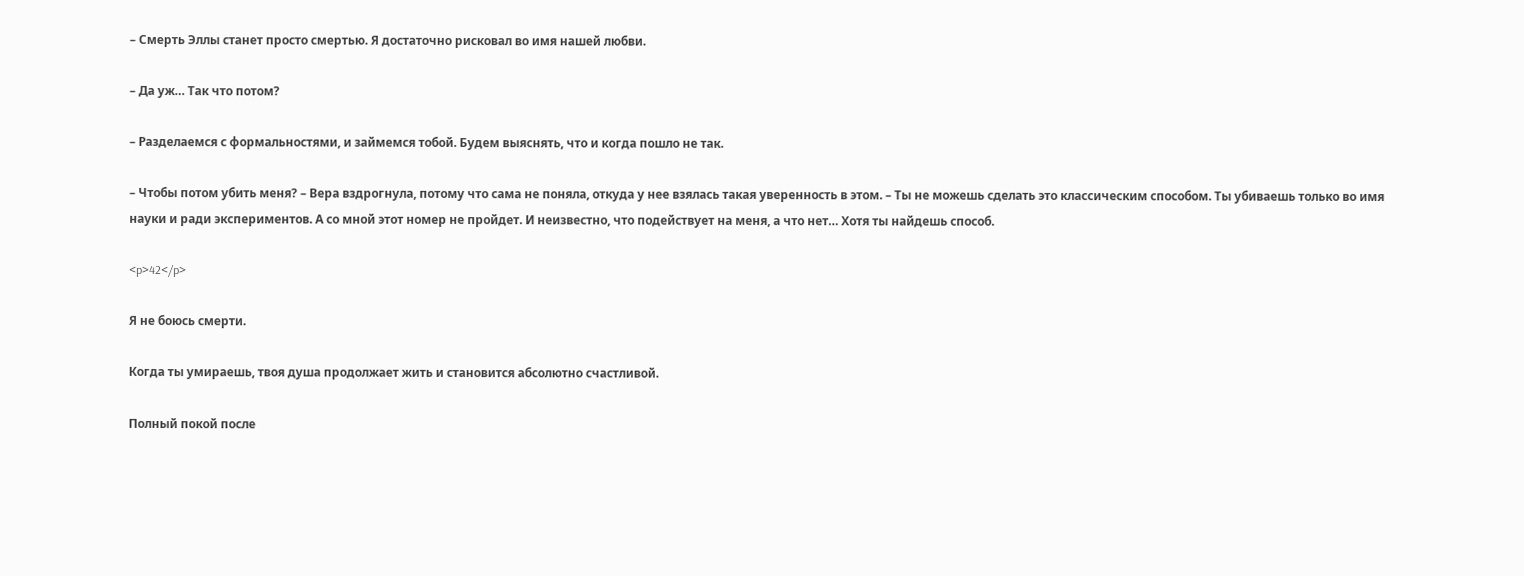– Смерть Эллы станет просто смертью. Я достаточно рисковал во имя нашей любви.

– Да уж… Так что потом?

– Разделаемся с формальностями, и займемся тобой. Будем выяснять, что и когда пошло не так.

– Чтобы потом убить меня? – Вера вздрогнула, потому что сама не поняла, откуда у нее взялась такая уверенность в этом. – Ты не можешь сделать это классическим способом. Ты убиваешь только во имя науки и ради экспериментов. А со мной этот номер не пройдет. И неизвестно, что подействует на меня, а что нет… Хотя ты найдешь способ.

<p>42</p>

Я не боюсь смерти.

Когда ты умираешь, твоя душа продолжает жить и становится абсолютно счастливой.

Полный покой после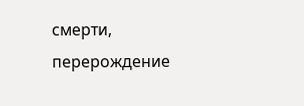смерти, перерождение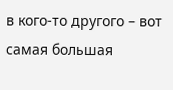в кого-то другого – вот самая большая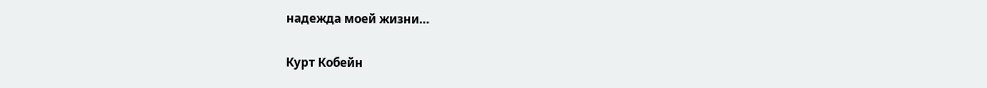надежда моей жизни…

Курт Кобейн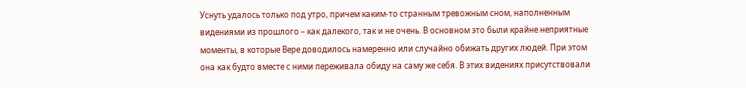Уснуть удалось только под утро, причем каким-то странным тревожным сном, наполненным видениями из прошлого – как далекого, так и не очень. В основном это были крайне неприятные моменты, в которые Вере доводилось намеренно или случайно обижать других людей. При этом она как будто вместе с ними переживала обиду на саму же себя. В этих видениях присутствовали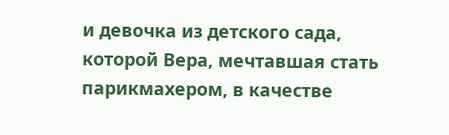и девочка из детского сада, которой Вера, мечтавшая стать парикмахером, в качестве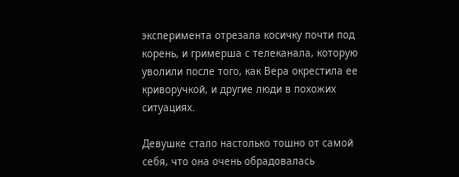эксперимента отрезала косичку почти под корень, и гримерша с телеканала, которую уволили после того, как Вера окрестила ее криворучкой, и другие люди в похожих ситуациях.

Девушке стало настолько тошно от самой себя, что она очень обрадовалась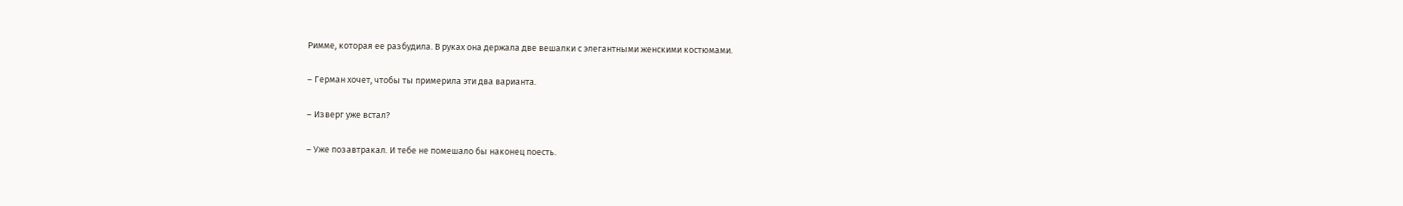Римме, которая ее разбудила. В руках она держала две вешалки с элегантными женскими костюмами.

– Герман хочет, чтобы ты примерила эти два варианта.

– Изверг уже встал?

– Уже позавтракал. И тебе не помешало бы наконец поесть.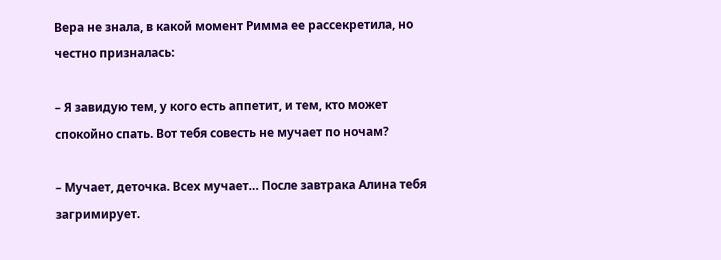Вера не знала, в какой момент Римма ее рассекретила, но честно призналась:

– Я завидую тем, у кого есть аппетит, и тем, кто может спокойно спать. Вот тебя совесть не мучает по ночам?

– Мучает, деточка. Всех мучает… После завтрака Алина тебя загримирует.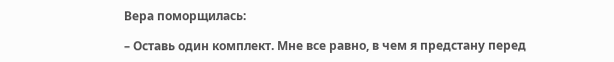Вера поморщилась:

– Оставь один комплект. Мне все равно, в чем я предстану перед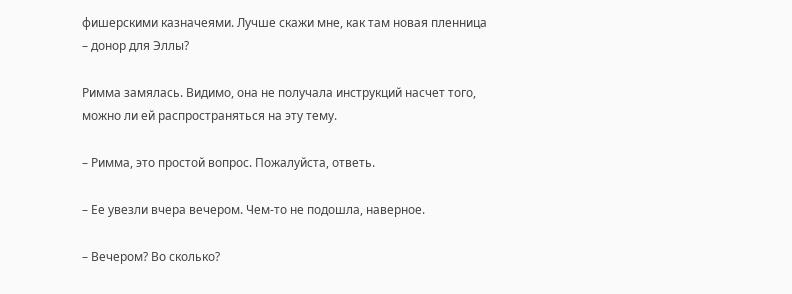фишерскими казначеями. Лучше скажи мне, как там новая пленница – донор для Эллы?

Римма замялась. Видимо, она не получала инструкций насчет того, можно ли ей распространяться на эту тему.

– Римма, это простой вопрос. Пожалуйста, ответь.

– Ее увезли вчера вечером. Чем-то не подошла, наверное.

– Вечером? Во сколько?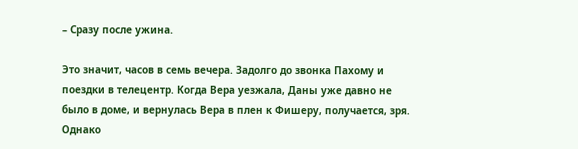– Сразу после ужина.

Это значит, часов в семь вечера. Задолго до звонка Пахому и поездки в телецентр. Когда Вера уезжала, Даны уже давно не было в доме, и вернулась Вера в плен к Фишеру, получается, зря. Однако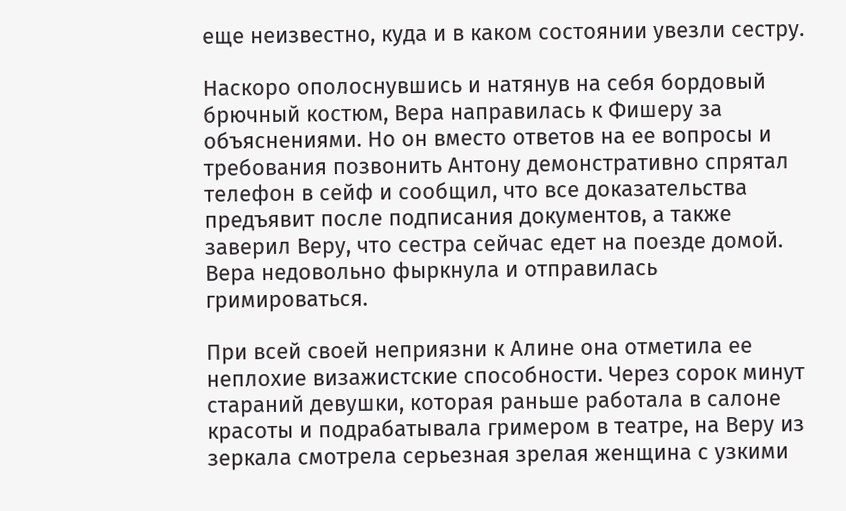еще неизвестно, куда и в каком состоянии увезли сестру.

Наскоро ополоснувшись и натянув на себя бордовый брючный костюм, Вера направилась к Фишеру за объяснениями. Но он вместо ответов на ее вопросы и требования позвонить Антону демонстративно спрятал телефон в сейф и сообщил, что все доказательства предъявит после подписания документов, а также заверил Веру, что сестра сейчас едет на поезде домой. Вера недовольно фыркнула и отправилась гримироваться.

При всей своей неприязни к Алине она отметила ее неплохие визажистские способности. Через сорок минут стараний девушки, которая раньше работала в салоне красоты и подрабатывала гримером в театре, на Веру из зеркала смотрела серьезная зрелая женщина с узкими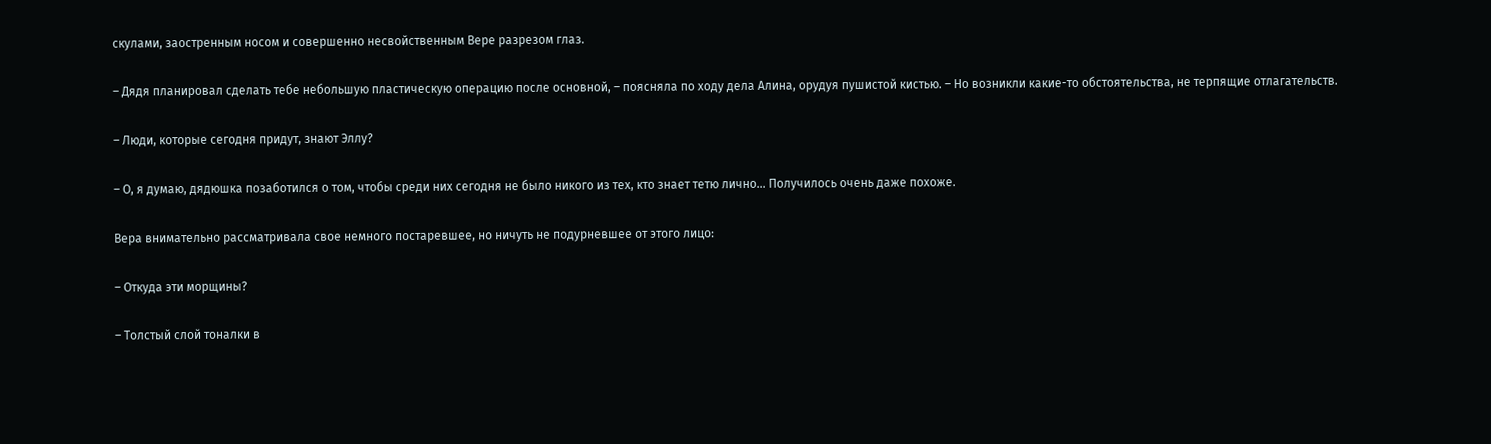скулами, заостренным носом и совершенно несвойственным Вере разрезом глаз.

– Дядя планировал сделать тебе небольшую пластическую операцию после основной, – поясняла по ходу дела Алина, орудуя пушистой кистью. – Но возникли какие-то обстоятельства, не терпящие отлагательств.

– Люди, которые сегодня придут, знают Эллу?

– О, я думаю, дядюшка позаботился о том, чтобы среди них сегодня не было никого из тех, кто знает тетю лично… Получилось очень даже похоже.

Вера внимательно рассматривала свое немного постаревшее, но ничуть не подурневшее от этого лицо:

– Откуда эти морщины?

– Толстый слой тоналки в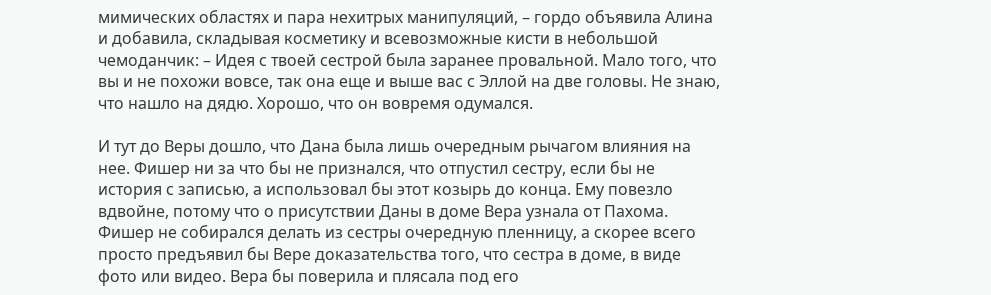мимических областях и пара нехитрых манипуляций, – гордо объявила Алина и добавила, складывая косметику и всевозможные кисти в небольшой чемоданчик: – Идея с твоей сестрой была заранее провальной. Мало того, что вы и не похожи вовсе, так она еще и выше вас с Эллой на две головы. Не знаю, что нашло на дядю. Хорошо, что он вовремя одумался.

И тут до Веры дошло, что Дана была лишь очередным рычагом влияния на нее. Фишер ни за что бы не признался, что отпустил сестру, если бы не история с записью, а использовал бы этот козырь до конца. Ему повезло вдвойне, потому что о присутствии Даны в доме Вера узнала от Пахома. Фишер не собирался делать из сестры очередную пленницу, а скорее всего просто предъявил бы Вере доказательства того, что сестра в доме, в виде фото или видео. Вера бы поверила и плясала под его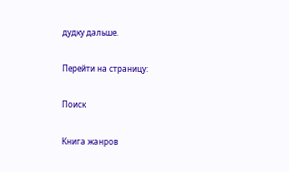дудку дальше.

Перейти на страницу:

Поиск

Книга жанров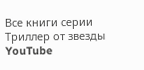Все книги серии Триллер от звезды YouTube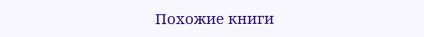Похожие книги